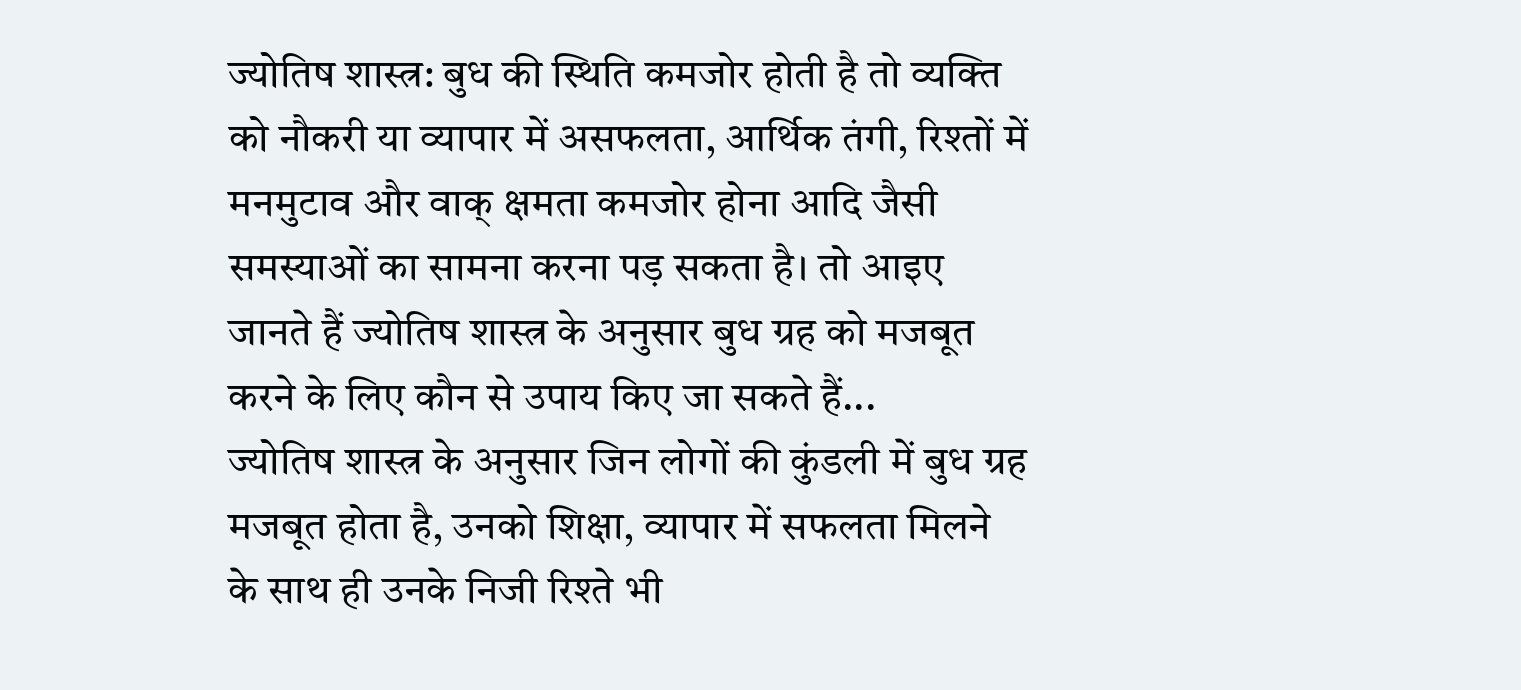ज्योतिष शास्त्र: बुध की स्थिति कमजोर होती है तो व्यक्ति को नौकरी या व्यापार में असफलता, आर्थिक तंगी, रिश्तों में मनमुटाव और वाक् क्षमता कमजोर होना आदि जैसी समस्याओं का सामना करना पड़ सकता है। तो आइए जानते हैं ज्योतिष शास्त्र के अनुसार बुध ग्रह को मजबूत करने के लिए कौन से उपाय किए जा सकते हैं...
ज्योतिष शास्त्र के अनुसार जिन लोगों की कुंडली में बुध ग्रह मजबूत होता है, उनको शिक्षा, व्यापार में सफलता मिलने के साथ ही उनके निजी रिश्ते भी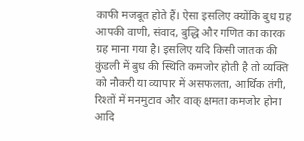काफी मजबूत होते हैं। ऐसा इसलिए क्योंकि बुध ग्रह आपकी वाणी, संवाद, बुद्धि और गणित का कारक ग्रह माना गया है। इसलिए यदि किसी जातक की कुंडली में बुध की स्थिति कमजोर होती है तो व्यक्ति को नौकरी या व्यापार में असफलता, आर्थिक तंगी, रिश्तों में मनमुटाव और वाक् क्षमता कमजोर होना आदि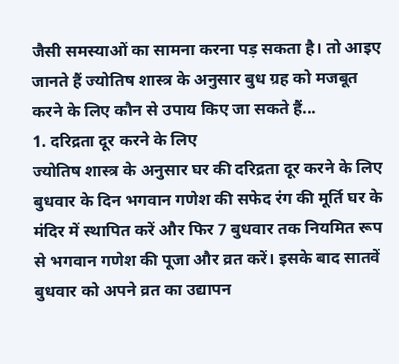जैसी समस्याओं का सामना करना पड़ सकता है। तो आइए जानते हैं ज्योतिष शास्त्र के अनुसार बुध ग्रह को मजबूत करने के लिए कौन से उपाय किए जा सकते हैं...
1. दरिद्रता दूर करने के लिए
ज्योतिष शास्त्र के अनुसार घर की दरिद्रता दूर करने के लिए बुधवार के दिन भगवान गणेश की सफेद रंग की मूर्ति घर के मंदिर में स्थापित करें और फिर 7 बुधवार तक नियमित रूप से भगवान गणेश की पूजा और व्रत करें। इसके बाद सातवें बुधवार को अपने व्रत का उद्यापन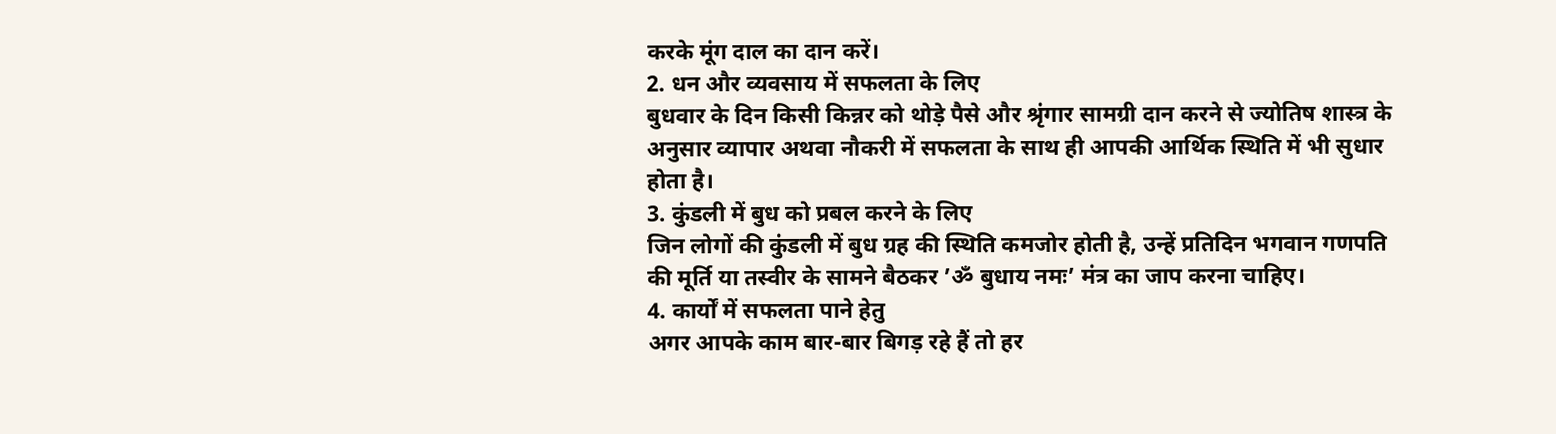करके मूंग दाल का दान करें।
2. धन और व्यवसाय में सफलता के लिए
बुधवार के दिन किसी किन्नर को थोड़े पैसे और श्रृंगार सामग्री दान करने से ज्योतिष शास्त्र के अनुसार व्यापार अथवा नौकरी में सफलता के साथ ही आपकी आर्थिक स्थिति में भी सुधार होता है।
3. कुंडली में बुध को प्रबल करने के लिए
जिन लोगों की कुंडली में बुध ग्रह की स्थिति कमजोर होती है, उन्हें प्रतिदिन भगवान गणपति की मूर्ति या तस्वीर के सामने बैठकर ’ॐ बुधाय नमः’ मंत्र का जाप करना चाहिए।
4. कार्यों में सफलता पाने हेतु
अगर आपके काम बार-बार बिगड़ रहे हैं तो हर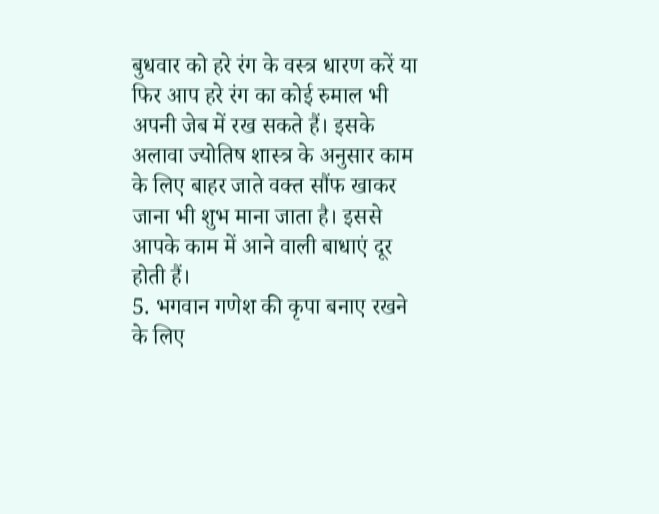बुधवार को हरे रंग के वस्त्र धारण करें या फिर आप हरे रंग का कोई रुमाल भी अपनी जेब में रख सकते हैं। इसके अलावा ज्योतिष शास्त्र के अनुसार काम के लिए बाहर जाते वक्त सौंफ खाकर जाना भी शुभ माना जाता है। इससे आपके काम में आने वाली बाधाएं दूर होती हैं।
5. भगवान गणेश की कृपा बनाए रखने के लिए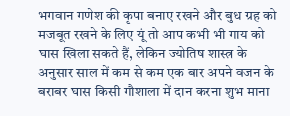भगवान गणेश की कृपा बनाए रखने और बुध ग्रह को मजबूत रखने के लिए यूं तो आप कभी भी गाय को घास खिला सकते हैं, लेकिन ज्योतिष शास्त्र के अनुसार साल में कम से कम एक बार अपने वजन के बराबर घास किसी गौशाला में दान करना शुभ माना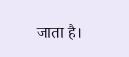जाता है।